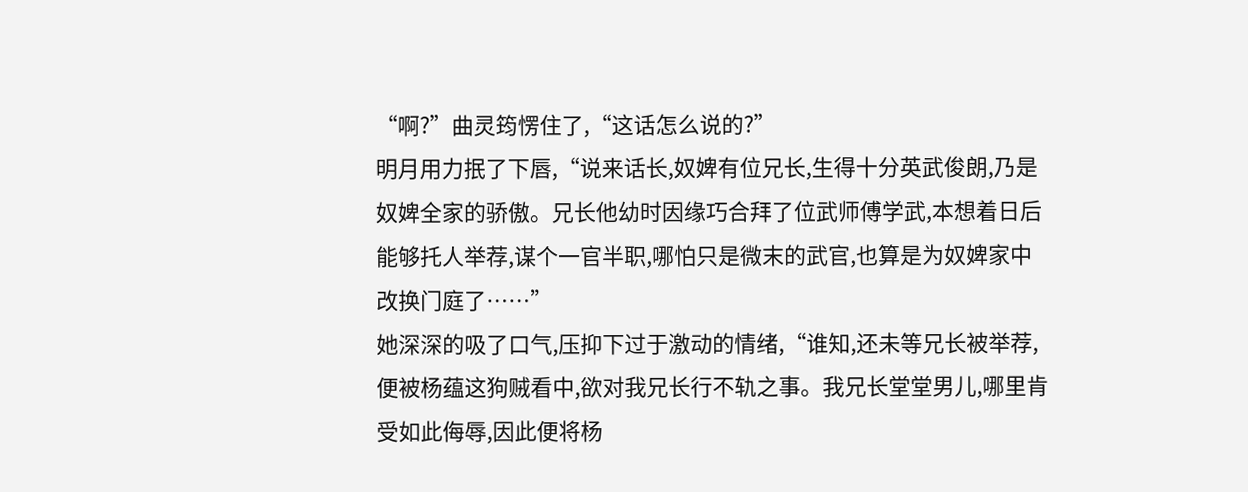“啊?”曲灵筠愣住了,“这话怎么说的?”
明月用力抿了下唇,“说来话长,奴婢有位兄长,生得十分英武俊朗,乃是奴婢全家的骄傲。兄长他幼时因缘巧合拜了位武师傅学武,本想着日后能够托人举荐,谋个一官半职,哪怕只是微末的武官,也算是为奴婢家中改换门庭了……”
她深深的吸了口气,压抑下过于激动的情绪,“谁知,还未等兄长被举荐,便被杨蕴这狗贼看中,欲对我兄长行不轨之事。我兄长堂堂男儿,哪里肯受如此侮辱,因此便将杨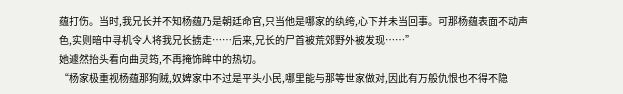蕴打伤。当时,我兄长并不知杨蕴乃是朝廷命官,只当他是哪家的纨绔,心下并未当回事。可那杨蕴表面不动声色,实则暗中寻机令人将我兄长掳走……后来,兄长的尸首被荒郊野外被发现……”
她遽然抬头看向曲灵筠,不再掩饰眸中的热切。
“杨家极重视杨蕴那狗贼,奴婢家中不过是平头小民,哪里能与那等世家做对,因此有万般仇恨也不得不隐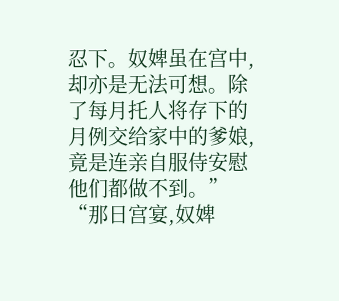忍下。奴婢虽在宫中,却亦是无法可想。除了每月托人将存下的月例交给家中的爹娘,竟是连亲自服侍安慰他们都做不到。”
“那日宫宴,奴婢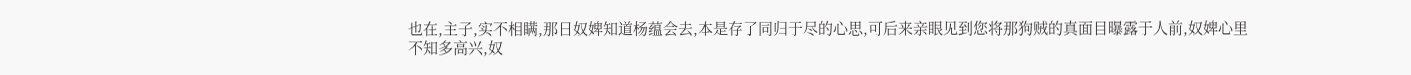也在,主子,实不相瞒,那日奴婢知道杨蕴会去,本是存了同归于尽的心思,可后来亲眼见到您将那狗贼的真面目曝露于人前,奴婢心里不知多高兴,奴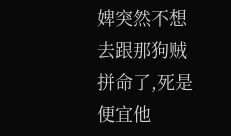婢突然不想去跟那狗贼拼命了,死是便宜他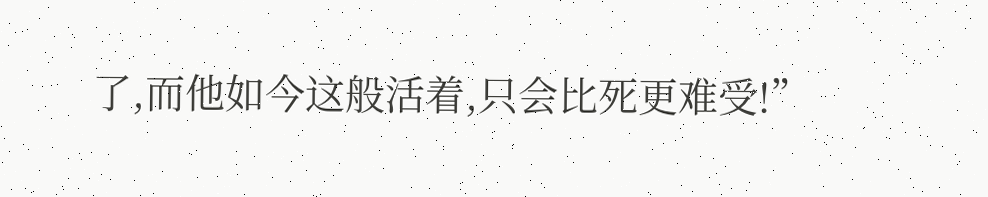了,而他如今这般活着,只会比死更难受!”